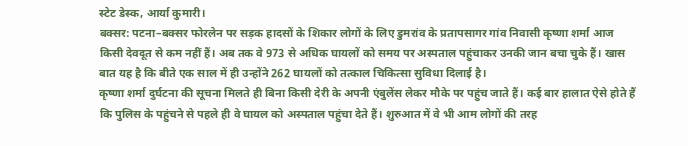स्टेट डेस्क, आर्या कुमारी।
बक्सर: पटना–बक्सर फोरलेन पर सड़क हादसों के शिकार लोगों के लिए डुमरांव के प्रतापसागर गांव निवासी कृष्णा शर्मा आज किसी देवदूत से कम नहीं हैं। अब तक वे 973 से अधिक घायलों को समय पर अस्पताल पहुंचाकर उनकी जान बचा चुके हैं। खास बात यह है कि बीते एक साल में ही उन्होंने 262 घायलों को तत्काल चिकित्सा सुविधा दिलाई है।
कृष्णा शर्मा दुर्घटना की सूचना मिलते ही बिना किसी देरी के अपनी एंबुलेंस लेकर मौके पर पहुंच जाते हैं। कई बार हालात ऐसे होते हैं कि पुलिस के पहुंचने से पहले ही वे घायल को अस्पताल पहुंचा देते हैं। शुरुआत में वे भी आम लोगों की तरह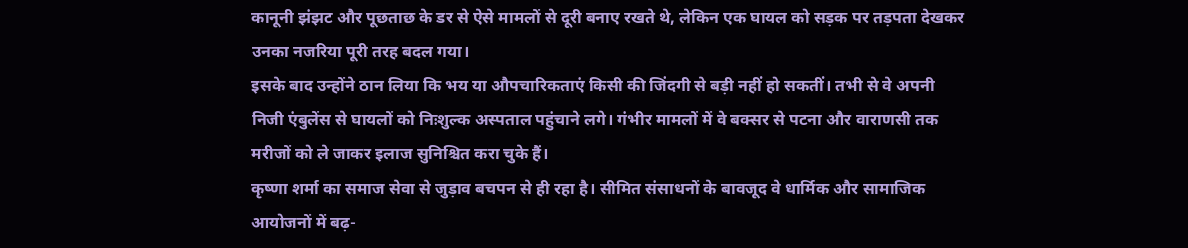कानूनी झंझट और पूछताछ के डर से ऐसे मामलों से दूरी बनाए रखते थे, लेकिन एक घायल को सड़क पर तड़पता देखकर उनका नजरिया पूरी तरह बदल गया।
इसके बाद उन्होंने ठान लिया कि भय या औपचारिकताएं किसी की जिंदगी से बड़ी नहीं हो सकतीं। तभी से वे अपनी निजी एंबुलेंस से घायलों को निःशुल्क अस्पताल पहुंचाने लगे। गंभीर मामलों में वे बक्सर से पटना और वाराणसी तक मरीजों को ले जाकर इलाज सुनिश्चित करा चुके हैं।
कृष्णा शर्मा का समाज सेवा से जुड़ाव बचपन से ही रहा है। सीमित संसाधनों के बावजूद वे धार्मिक और सामाजिक आयोजनों में बढ़-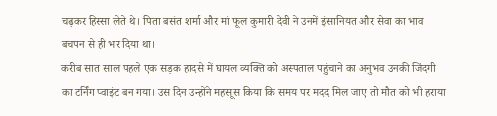चढ़कर हिस्सा लेते थे। पिता बसंत शर्मा और मां फूल कुमारी देवी ने उनमें इंसानियत और सेवा का भाव बचपन से ही भर दिया था।
करीब सात साल पहले एक सड़क हादसे में घायल व्यक्ति को अस्पताल पहुंचाने का अनुभव उनकी जिंदगी का टर्निंग प्वाइंट बन गया। उस दिन उन्होंने महसूस किया कि समय पर मदद मिल जाए तो मौत को भी हराया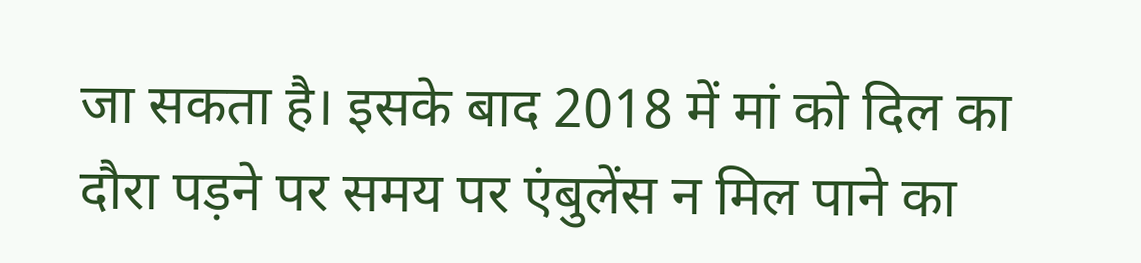जा सकता है। इसके बाद 2018 में मां को दिल का दौरा पड़ने पर समय पर एंबुलेंस न मिल पाने का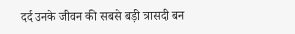दर्द उनके जीवन की सबसे बड़ी त्रासदी बन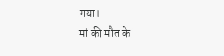गया।
मां की मौत के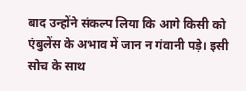बाद उन्होंने संकल्प लिया कि आगे किसी को एंबुलेंस के अभाव में जान न गंवानी पड़े। इसी सोच के साथ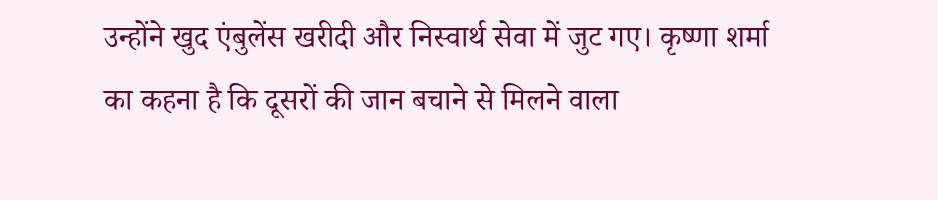उन्होंने खुद एंबुलेंस खरीदी और निस्वार्थ सेवा में जुट गए। कृष्णा शर्मा का कहना है कि दूसरों की जान बचाने से मिलने वाला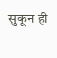सुकून ही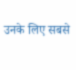उनके लिए सबसे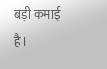बड़ी कमाई है।